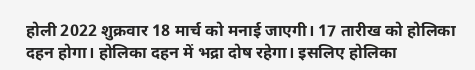होली 2022 शुक्रवार 18 मार्च को मनाई जाएगी। 17 तारीख को होलिका दहन होगा। होलिका दहन में भद्रा दोष रहेगा। इसलिए होलिका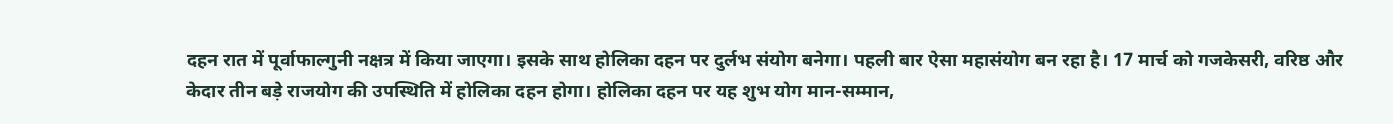दहन रात में पूर्वाफाल्गुनी नक्षत्र में किया जाएगा। इसके साथ होलिका दहन पर दुर्लभ संयोग बनेगा। पहली बार ऐसा महासंयोग बन रहा है। 17 मार्च को गजकेसरी, वरिष्ठ और केदार तीन बड़े राजयोग की उपस्थिति में होलिका दहन होगा। होलिका दहन पर यह शुभ योग मान-सम्मान,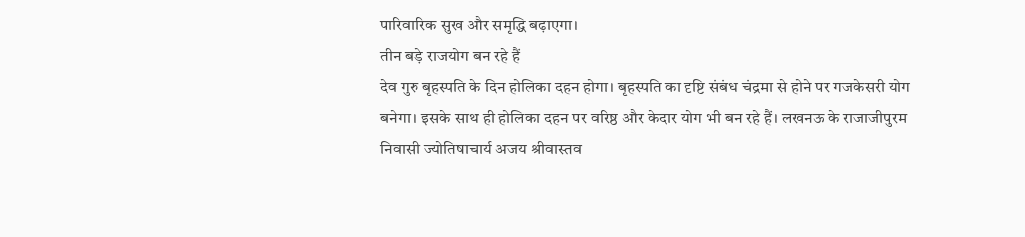पारिवारिक सुख और समृद्धि बढ़ाएगा।
तीन बड़े राजयोग बन रहे हैं
देव गुरु बृहस्पति के दिन होलिका दहन होगा। बृहस्पति का दृष्टि संबंध चंद्रमा से होने पर गजकेसरी योग बनेगा। इसके साथ ही होलिका दहन पर वरिष्ठ और केदार योग भी बन रहे हैं। लखनऊ के राजाजीपुरम निवासी ज्योतिषाचार्य अजय श्रीवास्तव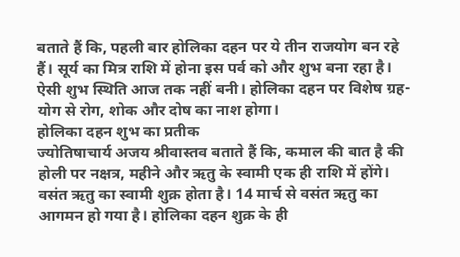बताते हैं कि, पहली बार होलिका दहन पर ये तीन राजयोग बन रहे हैं। सूर्य का मित्र राशि में होना इस पर्व को और शुभ बना रहा है। ऐसी शुभ स्थिति आज तक नहीं बनी। होलिका दहन पर विशेष ग्रह-योग से रोग, शोक और दोष का नाश होगा।
होलिका दहन शुभ का प्रतीक
ज्योतिषाचार्य अजय श्रीवास्तव बताते हैं कि, कमाल की बात है की होली पर नक्षत्र, महीने और ऋतु के स्वामी एक ही राशि में होंगे। वसंत ऋतु का स्वामी शुक्र होता है। 14 मार्च से वसंत ऋतु का आगमन हो गया है। होलिका दहन शुक्र के ही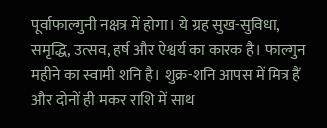पूर्वाफाल्गुनी नक्षत्र में होगा। ये ग्रह सुख-सुविधा, समृद्धि, उत्सव, हर्ष और ऐश्वर्य का कारक है। फाल्गुन महीने का स्वामी शनि है। शुक्र-शनि आपस में मित्र हैं और दोनों ही मकर राशि में साथ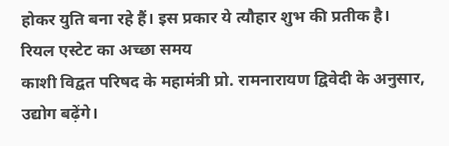होकर युति बना रहे हैं। इस प्रकार ये त्यौहार शुभ की प्रतीक है।
रियल एस्टेट का अच्छा समय
काशी विद्वत परिषद के महामंत्री प्रो. रामनारायण द्विवेदी के अनुसार, उद्योग बढ़ेंगे।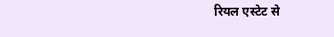रियल एस्टेट से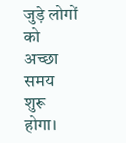जुड़े लोगों को अच्छा समय शुरू होगा।